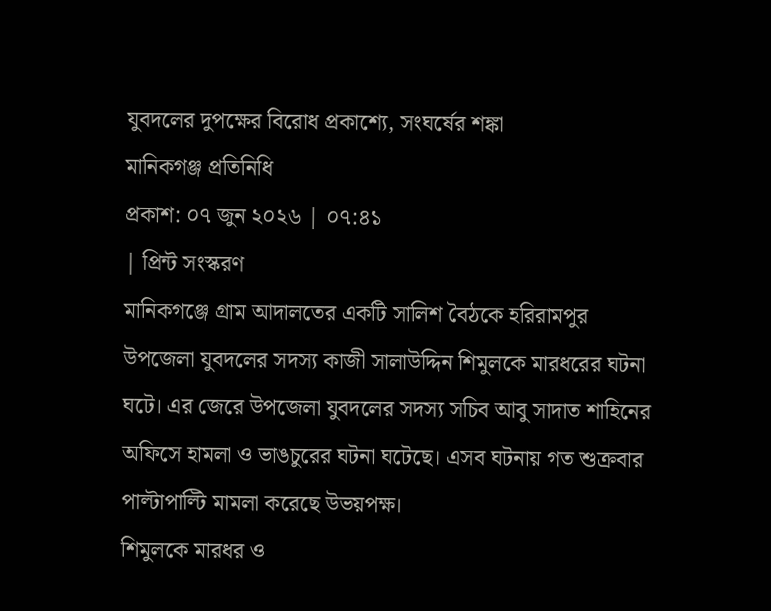যুবদলের দুপক্ষের বিরোধ প্রকাশ্যে, সংঘর্ষের শঙ্কা
মানিকগঞ্জ প্রতিনিধি
প্রকাশ: ০৭ জুন ২০২৬ | ০৭:৪১
| প্রিন্ট সংস্করণ
মানিকগঞ্জে গ্রাম আদালতের একটি সালিশ বৈঠকে হরিরামপুর উপজেলা যুবদলের সদস্য কাজী সালাউদ্দিন শিমুলকে মারধরের ঘটনা ঘটে। এর জেরে উপজেলা যুবদলের সদস্য সচিব আবু সাদাত শাহিনের অফিসে হামলা ও ভাঙচুরের ঘটনা ঘটেছে। এসব ঘটনায় গত শুক্রবার পাল্টাপাল্টি মামলা করেছে উভয়পক্ষ।
শিমুলকে মারধর ও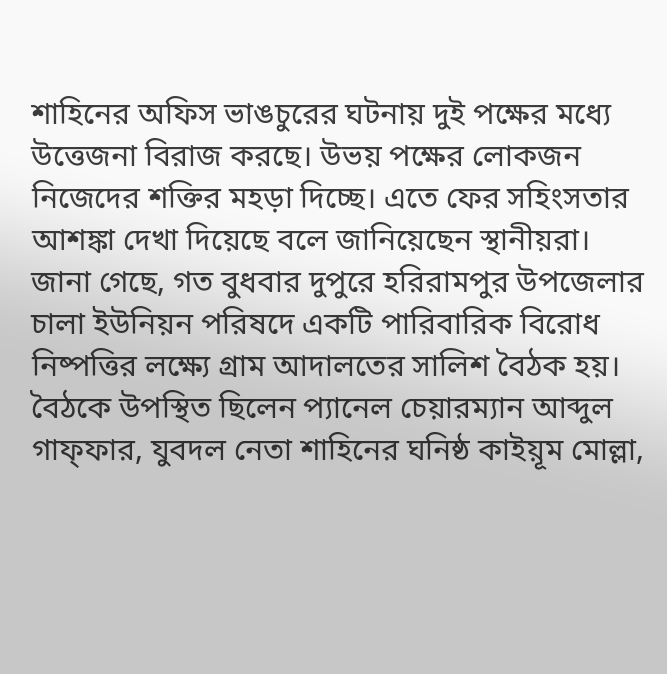শাহিনের অফিস ভাঙচুরের ঘটনায় দুই পক্ষের মধ্যে উত্তেজনা বিরাজ করছে। উভয় পক্ষের লোকজন নিজেদের শক্তির মহড়া দিচ্ছে। এতে ফের সহিংসতার আশঙ্কা দেখা দিয়েছে বলে জানিয়েছেন স্থানীয়রা।
জানা গেছে, গত বুধবার দুপুরে হরিরামপুর উপজেলার চালা ইউনিয়ন পরিষদে একটি পারিবারিক বিরোধ নিষ্পত্তির লক্ষ্যে গ্রাম আদালতের সালিশ বৈঠক হয়। বৈঠকে উপস্থিত ছিলেন প্যানেল চেয়ারম্যান আব্দুল গাফ্ফার, যুবদল নেতা শাহিনের ঘনিষ্ঠ কাইয়ূম মোল্লা,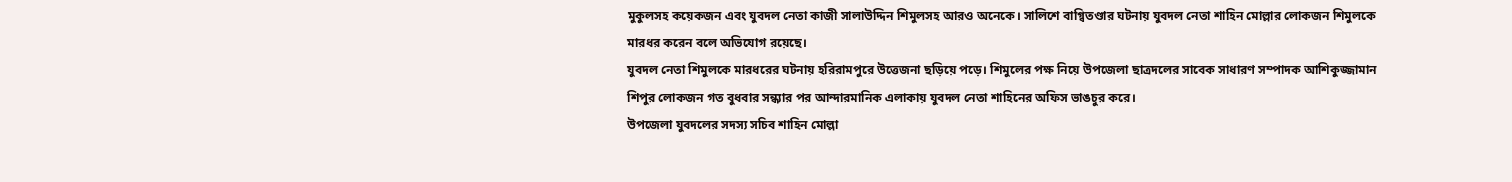মুকুলসহ কয়েকজন এবং যুবদল নেতা কাজী সালাউদ্দিন শিমুলসহ আরও অনেকে। সালিশে বাগ্বিতণ্ডার ঘটনায় যুবদল নেতা শাহিন মোল্লার লোকজন শিমুলকে মারধর করেন বলে অভিযোগ রয়েছে।
যুবদল নেতা শিমুলকে মারধরের ঘটনায় হরিরামপুরে উত্তেজনা ছড়িয়ে পড়ে। শিমুলের পক্ষ নিয়ে উপজেলা ছাত্রদলের সাবেক সাধারণ সম্পাদক আশিকুজ্জামান শিপুর লোকজন গত বুধবার সন্ধ্যার পর আন্দারমানিক এলাকায় যুবদল নেতা শাহিনের অফিস ভাঙচুর করে।
উপজেলা যুবদলের সদস্য সচিব শাহিন মোল্লা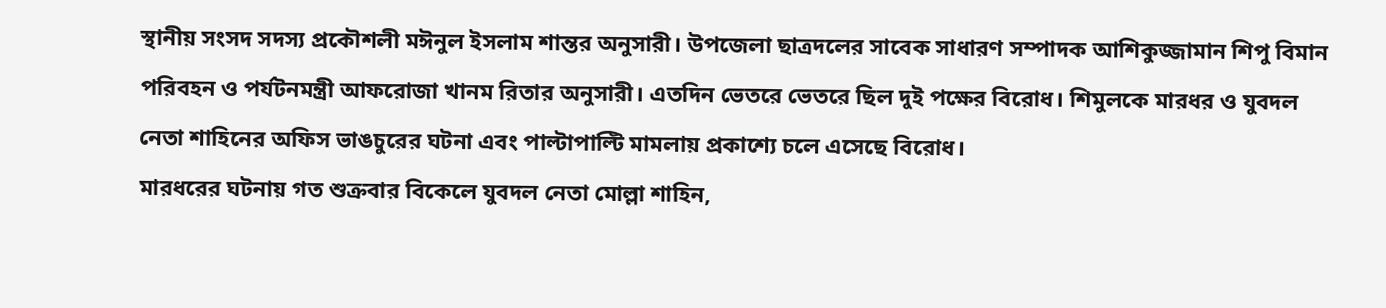স্থানীয় সংসদ সদস্য প্রকৌশলী মঈনুল ইসলাম শান্তর অনুসারী। উপজেলা ছাত্রদলের সাবেক সাধারণ সম্পাদক আশিকুজ্জামান শিপু বিমান পরিবহন ও পর্যটনমন্ত্রী আফরোজা খানম রিতার অনুসারী। এতদিন ভেতরে ভেতরে ছিল দুই পক্ষের বিরোধ। শিমুলকে মারধর ও যুবদল নেতা শাহিনের অফিস ভাঙচুরের ঘটনা এবং পাল্টাপাল্টি মামলায় প্রকাশ্যে চলে এসেছে বিরোধ।
মারধরের ঘটনায় গত শুক্রবার বিকেলে যুবদল নেতা মোল্লা শাহিন,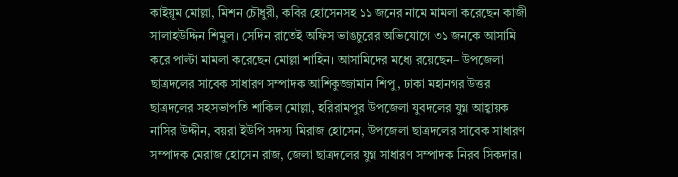কাইয়ূম মোল্লা, মিশন চৌধুরী, কবির হোসেনসহ ১১ জনের নামে মামলা করেছেন কাজী সালাহউদ্দিন শিমুল। সেদিন রাতেই অফিস ভাঙচুরের অভিযোগে ৩১ জনকে আসামি করে পাল্টা মামলা করেছেন মোল্লা শাহিন। আসামিদের মধ্যে রয়েছেন– উপজেলা ছাত্রদলের সাবেক সাধারণ সম্পাদক আশিকুজ্জামান শিপু, ঢাকা মহানগর উত্তর ছাত্রদলের সহসভাপতি শাকিল মোল্লা, হরিরামপুর উপজেলা যুবদলের যুগ্ন আহ্বায়ক নাসির উদ্দীন, বয়রা ইউপি সদস্য মিরাজ হোসেন, উপজেলা ছাত্রদলের সাবেক সাধারণ সম্পাদক মেরাজ হোসেন রাজ, জেলা ছাত্রদলের যুগ্ন সাধারণ সম্পাদক নিরব সিকদার।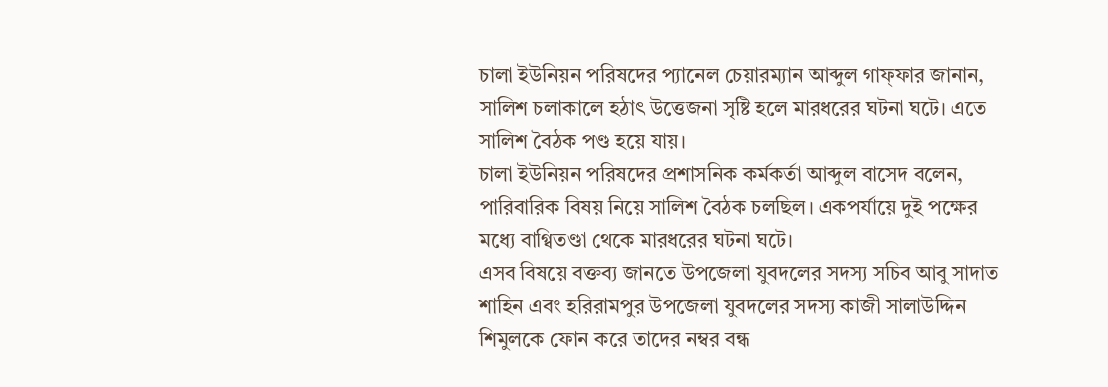চালা ইউনিয়ন পরিষদের প্যানেল চেয়ারম্যান আব্দুল গাফ্ফার জানান, সালিশ চলাকালে হঠাৎ উত্তেজনা সৃষ্টি হলে মারধরের ঘটনা ঘটে। এতে সালিশ বৈঠক পণ্ড হয়ে যায়।
চালা ইউনিয়ন পরিষদের প্রশাসনিক কর্মকর্তা আব্দুল বাসেদ বলেন, পারিবারিক বিষয় নিয়ে সালিশ বৈঠক চলছিল। একপর্যায়ে দুই পক্ষের মধ্যে বাগ্বিতণ্ডা থেকে মারধরের ঘটনা ঘটে।
এসব বিষয়ে বক্তব্য জানতে উপজেলা যুবদলের সদস্য সচিব আবু সাদাত শাহিন এবং হরিরামপুর উপজেলা যুবদলের সদস্য কাজী সালাউদ্দিন শিমুলকে ফোন করে তাদের নম্বর বন্ধ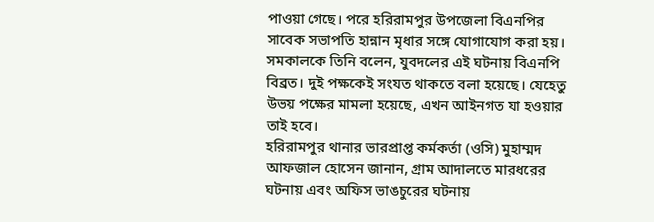পাওয়া গেছে। পরে হরিরামপুর উপজেলা বিএনপির সাবেক সভাপতি হান্নান মৃধার সঙ্গে যোগাযোগ করা হয়। সমকালকে তিনি বলেন, যুবদলের এই ঘটনায় বিএনপি বিব্রত। দুই পক্ষকেই সংযত থাকতে বলা হয়েছে। যেহেতু উভয় পক্ষের মামলা হয়েছে, এখন আইনগত যা হওয়ার তাই হবে।
হরিরামপুর থানার ভারপ্রাপ্ত কর্মকর্তা (ওসি) মুহাম্মদ আফজাল হোসেন জানান, গ্রাম আদালতে মারধরের ঘটনায় এবং অফিস ভাঙচুরের ঘটনায়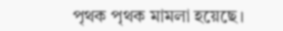পৃথক পৃথক মামলা হয়েছে।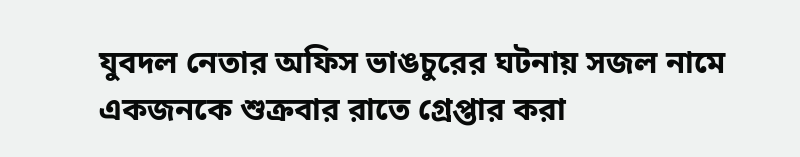যুবদল নেতার অফিস ভাঙচুরের ঘটনায় সজল নামে একজনকে শুক্রবার রাতে গ্রেপ্তার করা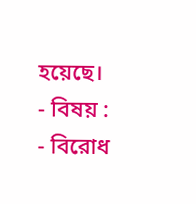হয়েছে।
- বিষয় :
- বিরোধ